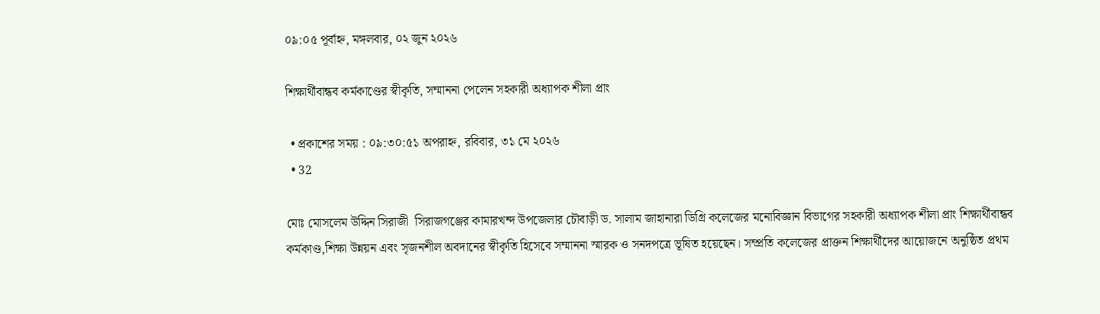০৯:০৫ পূর্বাহ্ন, মঙ্গলবার, ০২ জুন ২০২৬

শিক্ষার্থীবান্ধব কর্মকাণ্ডের স্বীকৃতি, সম্মাননা পেলেন সহকারী অধ্যাপক শীলা প্রাং

  • প্রকাশের সময় : ০৯:৩০:৫১ অপরাহ্ন, রবিবার, ৩১ মে ২০২৬
  • 32

মোঃ মোসলেম উদ্দিন সিরাজী  সিরাজগঞ্জের কামারখন্দ উপজেলার চৌবাড়ী ড. সালাম জাহানারা ডিগ্রি কলেজের মনোবিজ্ঞান বিভাগের সহকারী অধ্যাপক শীলা প্রাং শিক্ষার্থীবান্ধব কর্মকাণ্ড,শিক্ষা উন্নয়ন এবং সৃজনশীল অবদানের স্বীকৃতি হিসেবে সম্মাননা স্মারক ও সনদপত্রে ভূষিত হয়েছেন। সম্প্রতি কলেজের প্রাক্তন শিক্ষার্থীদের আয়োজনে অনুষ্ঠিত প্রথম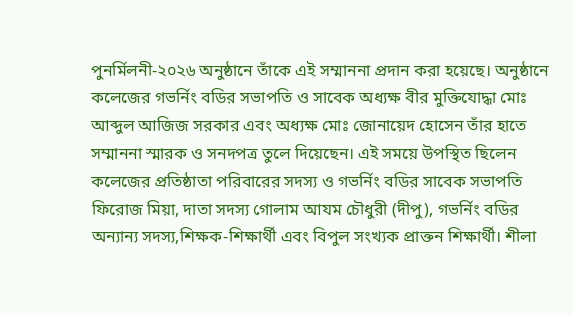পুনর্মিলনী-২০২৬ অনুষ্ঠানে তাঁকে এই সম্মাননা প্রদান করা হয়েছে। অনুষ্ঠানে কলেজের গভর্নিং বডির সভাপতি ও সাবেক অধ্যক্ষ বীর মুক্তিযোদ্ধা মোঃ আব্দুল আজিজ সরকার এবং অধ্যক্ষ মোঃ জোনায়েদ হোসেন তাঁর হাতে সম্মাননা স্মারক ও সনদপত্র তুলে দিয়েছেন। এই সময়ে উপস্থিত ছিলেন কলেজের প্রতিষ্ঠাতা পরিবারের সদস্য ও গভর্নিং বডির সাবেক সভাপতি ফিরোজ মিয়া, দাতা সদস্য গোলাম আযম চৌধুরী (দীপু), গভর্নিং বডির অন্যান্য সদস্য,শিক্ষক-শিক্ষার্থী এবং বিপুল সংখ্যক প্রাক্তন শিক্ষার্থী। শীলা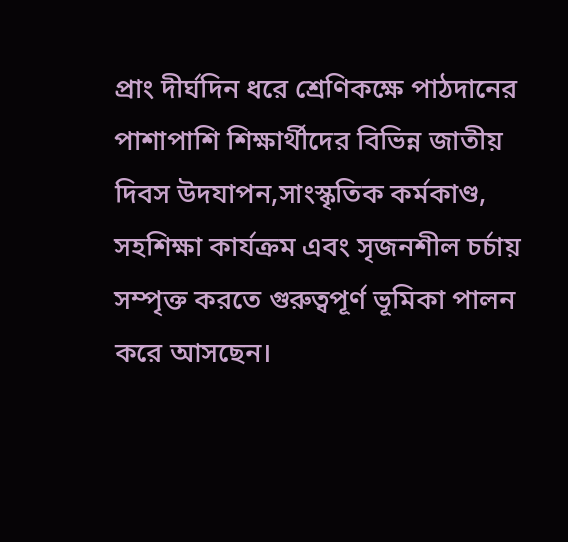প্রাং দীর্ঘদিন ধরে শ্রেণিকক্ষে পাঠদানের পাশাপাশি শিক্ষার্থীদের বিভিন্ন জাতীয় দিবস উদযাপন,সাংস্কৃতিক কর্মকাণ্ড, সহশিক্ষা কার্যক্রম এবং সৃজনশীল চর্চায় সম্পৃক্ত করতে গুরুত্বপূর্ণ ভূমিকা পালন করে আসছেন।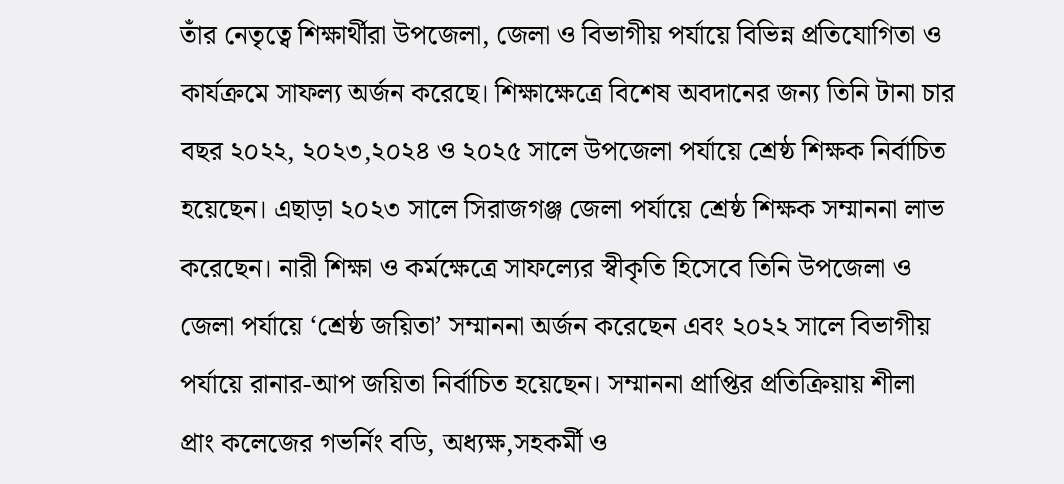তাঁর নেতৃত্বে শিক্ষার্থীরা উপজেলা, জেলা ও বিভাগীয় পর্যায়ে বিভিন্ন প্রতিযোগিতা ও কার্যক্রমে সাফল্য অর্জন করেছে। শিক্ষাক্ষেত্রে বিশেষ অবদানের জন্য তিনি টানা চার বছর ২০২২, ২০২৩,২০২৪ ও ২০২৫ সালে উপজেলা পর্যায়ে শ্রেষ্ঠ শিক্ষক নির্বাচিত হয়েছেন। এছাড়া ২০২৩ সালে সিরাজগঞ্জ জেলা পর্যায়ে শ্রেষ্ঠ শিক্ষক সম্মাননা লাভ করেছেন। নারী শিক্ষা ও কর্মক্ষেত্রে সাফল্যের স্বীকৃতি হিসেবে তিনি উপজেলা ও জেলা পর্যায়ে ‘শ্রেষ্ঠ জয়িতা’ সম্মাননা অর্জন করেছেন এবং ২০২২ সালে বিভাগীয় পর্যায়ে রানার-আপ জয়িতা নির্বাচিত হয়েছেন। সম্মাননা প্রাপ্তির প্রতিক্রিয়ায় শীলা প্রাং কলেজের গভর্নিং বডি, অধ্যক্ষ,সহকর্মী ও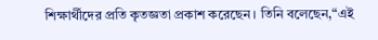শিক্ষার্থীদের প্রতি কৃতজ্ঞতা প্রকাশ করেছেন। তিনি বলেছেন,“এই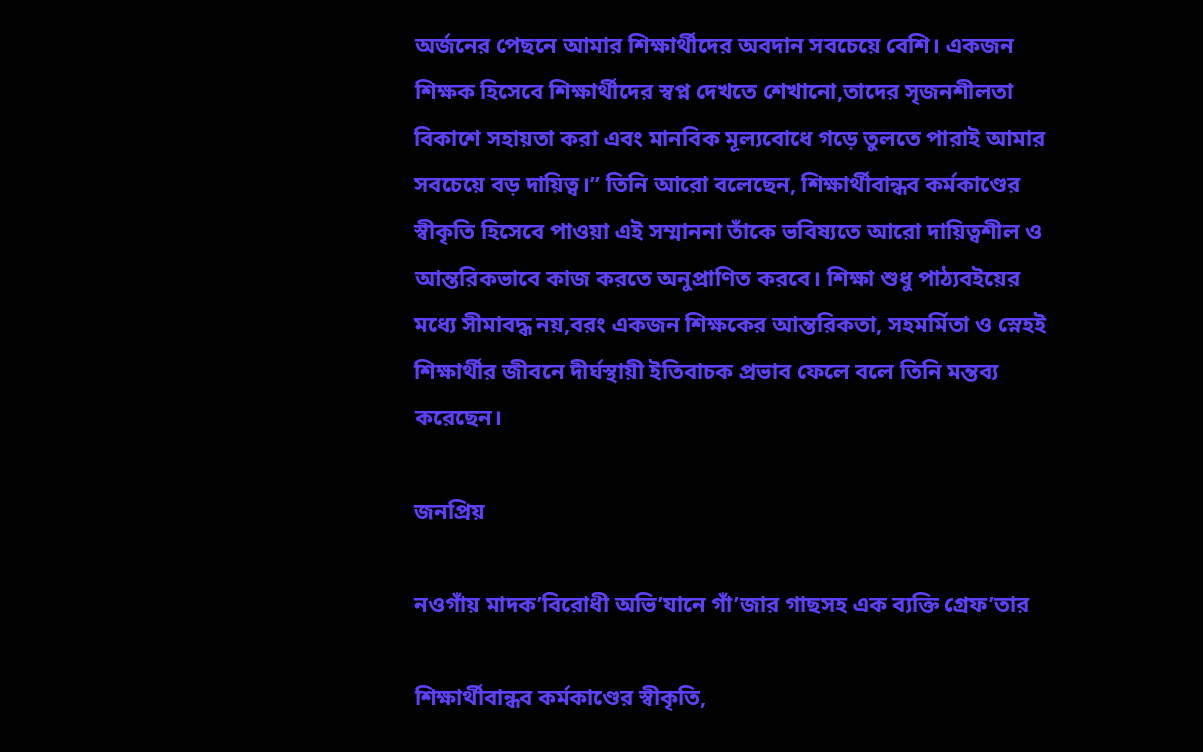অর্জনের পেছনে আমার শিক্ষার্থীদের অবদান সবচেয়ে বেশি। একজন শিক্ষক হিসেবে শিক্ষার্থীদের স্বপ্ন দেখতে শেখানো,তাদের সৃজনশীলতা বিকাশে সহায়তা করা এবং মানবিক মূল্যবোধে গড়ে তুলতে পারাই আমার সবচেয়ে বড় দায়িত্ব।” তিনি আরো বলেছেন, শিক্ষার্থীবান্ধব কর্মকাণ্ডের স্বীকৃতি হিসেবে পাওয়া এই সম্মাননা তাঁকে ভবিষ্যতে আরো দায়িত্বশীল ও আন্তরিকভাবে কাজ করতে অনুপ্রাণিত করবে। শিক্ষা শুধু পাঠ্যবইয়ের মধ্যে সীমাবদ্ধ নয়,বরং একজন শিক্ষকের আন্তরিকতা, সহমর্মিতা ও স্নেহই শিক্ষার্থীর জীবনে দীর্ঘস্থায়ী ইতিবাচক প্রভাব ফেলে বলে তিনি মন্তব্য করেছেন।

জনপ্রিয়

নওগাঁয় মাদক’বিরোধী অভি’যানে গাঁ’জার গাছসহ এক ব্যক্তি গ্রেফ’তার

শিক্ষার্থীবান্ধব কর্মকাণ্ডের স্বীকৃতি,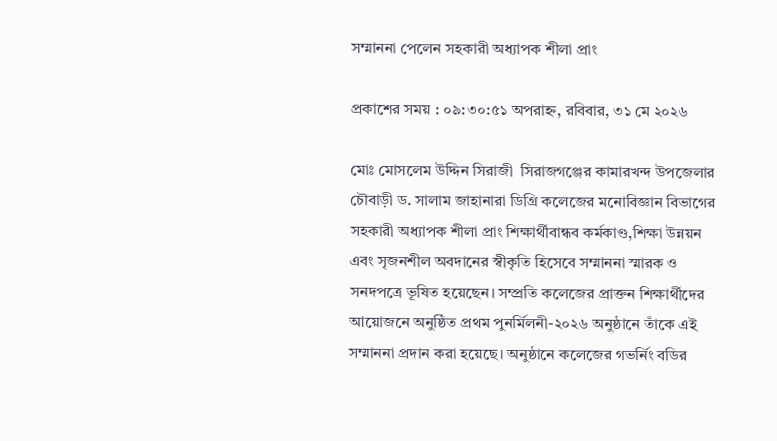সম্মাননা পেলেন সহকারী অধ্যাপক শীলা প্রাং

প্রকাশের সময় : ০৯:৩০:৫১ অপরাহ্ন, রবিবার, ৩১ মে ২০২৬

মোঃ মোসলেম উদ্দিন সিরাজী  সিরাজগঞ্জের কামারখন্দ উপজেলার চৌবাড়ী ড. সালাম জাহানারা ডিগ্রি কলেজের মনোবিজ্ঞান বিভাগের সহকারী অধ্যাপক শীলা প্রাং শিক্ষার্থীবান্ধব কর্মকাণ্ড,শিক্ষা উন্নয়ন এবং সৃজনশীল অবদানের স্বীকৃতি হিসেবে সম্মাননা স্মারক ও সনদপত্রে ভূষিত হয়েছেন। সম্প্রতি কলেজের প্রাক্তন শিক্ষার্থীদের আয়োজনে অনুষ্ঠিত প্রথম পুনর্মিলনী-২০২৬ অনুষ্ঠানে তাঁকে এই সম্মাননা প্রদান করা হয়েছে। অনুষ্ঠানে কলেজের গভর্নিং বডির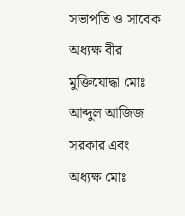সভাপতি ও সাবেক অধ্যক্ষ বীর মুক্তিযোদ্ধা মোঃ আব্দুল আজিজ সরকার এবং অধ্যক্ষ মোঃ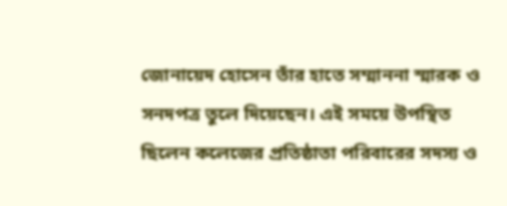জোনায়েদ হোসেন তাঁর হাতে সম্মাননা স্মারক ও সনদপত্র তুলে দিয়েছেন। এই সময়ে উপস্থিত ছিলেন কলেজের প্রতিষ্ঠাতা পরিবারের সদস্য ও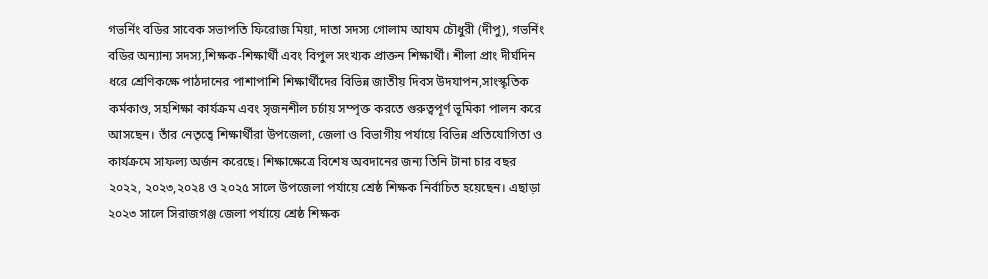গভর্নিং বডির সাবেক সভাপতি ফিরোজ মিয়া, দাতা সদস্য গোলাম আযম চৌধুরী (দীপু), গভর্নিং বডির অন্যান্য সদস্য,শিক্ষক-শিক্ষার্থী এবং বিপুল সংখ্যক প্রাক্তন শিক্ষার্থী। শীলা প্রাং দীর্ঘদিন ধরে শ্রেণিকক্ষে পাঠদানের পাশাপাশি শিক্ষার্থীদের বিভিন্ন জাতীয় দিবস উদযাপন,সাংস্কৃতিক কর্মকাণ্ড, সহশিক্ষা কার্যক্রম এবং সৃজনশীল চর্চায় সম্পৃক্ত করতে গুরুত্বপূর্ণ ভূমিকা পালন করে আসছেন। তাঁর নেতৃত্বে শিক্ষার্থীরা উপজেলা, জেলা ও বিভাগীয় পর্যায়ে বিভিন্ন প্রতিযোগিতা ও কার্যক্রমে সাফল্য অর্জন করেছে। শিক্ষাক্ষেত্রে বিশেষ অবদানের জন্য তিনি টানা চার বছর ২০২২, ২০২৩,২০২৪ ও ২০২৫ সালে উপজেলা পর্যায়ে শ্রেষ্ঠ শিক্ষক নির্বাচিত হয়েছেন। এছাড়া ২০২৩ সালে সিরাজগঞ্জ জেলা পর্যায়ে শ্রেষ্ঠ শিক্ষক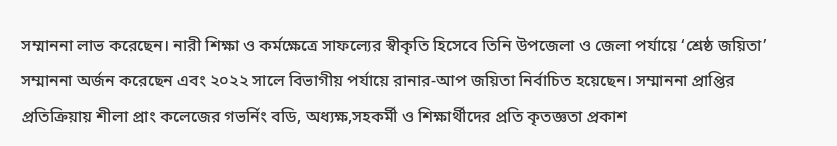সম্মাননা লাভ করেছেন। নারী শিক্ষা ও কর্মক্ষেত্রে সাফল্যের স্বীকৃতি হিসেবে তিনি উপজেলা ও জেলা পর্যায়ে ‘শ্রেষ্ঠ জয়িতা’ সম্মাননা অর্জন করেছেন এবং ২০২২ সালে বিভাগীয় পর্যায়ে রানার-আপ জয়িতা নির্বাচিত হয়েছেন। সম্মাননা প্রাপ্তির প্রতিক্রিয়ায় শীলা প্রাং কলেজের গভর্নিং বডি, অধ্যক্ষ,সহকর্মী ও শিক্ষার্থীদের প্রতি কৃতজ্ঞতা প্রকাশ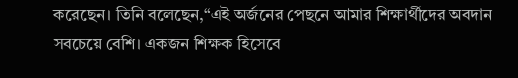করেছেন। তিনি বলেছেন,“এই অর্জনের পেছনে আমার শিক্ষার্থীদের অবদান সবচেয়ে বেশি। একজন শিক্ষক হিসেবে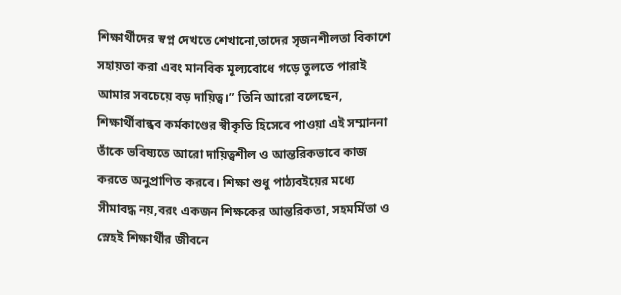শিক্ষার্থীদের স্বপ্ন দেখতে শেখানো,তাদের সৃজনশীলতা বিকাশে সহায়তা করা এবং মানবিক মূল্যবোধে গড়ে তুলতে পারাই আমার সবচেয়ে বড় দায়িত্ব।” তিনি আরো বলেছেন, শিক্ষার্থীবান্ধব কর্মকাণ্ডের স্বীকৃতি হিসেবে পাওয়া এই সম্মাননা তাঁকে ভবিষ্যতে আরো দায়িত্বশীল ও আন্তরিকভাবে কাজ করতে অনুপ্রাণিত করবে। শিক্ষা শুধু পাঠ্যবইয়ের মধ্যে সীমাবদ্ধ নয়,বরং একজন শিক্ষকের আন্তরিকতা, সহমর্মিতা ও স্নেহই শিক্ষার্থীর জীবনে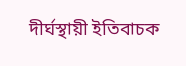দীর্ঘস্থায়ী ইতিবাচক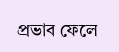প্রভাব ফেলে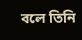বলে তিনি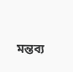মন্তব্য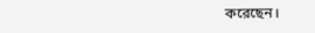করেছেন।